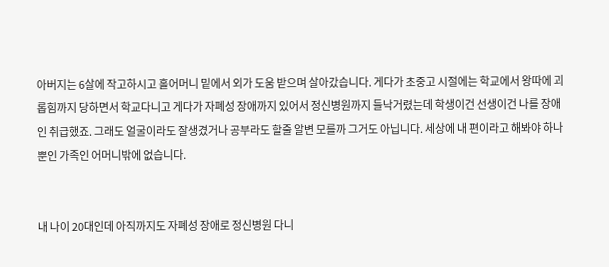아버지는 6살에 작고하시고 홀어머니 밑에서 외가 도움 받으며 살아갔습니다. 게다가 초중고 시절에는 학교에서 왕따에 괴롭힘까지 당하면서 학교다니고 게다가 자폐성 장애까지 있어서 정신병원까지 들낙거렸는데 학생이건 선생이건 나를 장애인 취급했죠. 그래도 얼굴이라도 잘생겼거나 공부라도 할줄 알변 모를까 그거도 아닙니다. 세상에 내 편이라고 해봐야 하나뿐인 가족인 어머니밖에 없습니다.


내 나이 20대인데 아직까지도 자폐성 장애로 정신병원 다니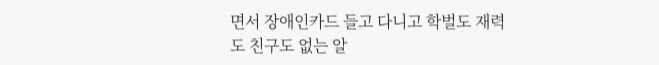면서 장애인카드 들고 다니고 학벌도 재력도 친구도 없는 알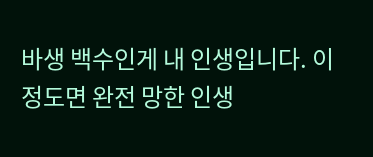바생 백수인게 내 인생입니다. 이 정도면 완전 망한 인생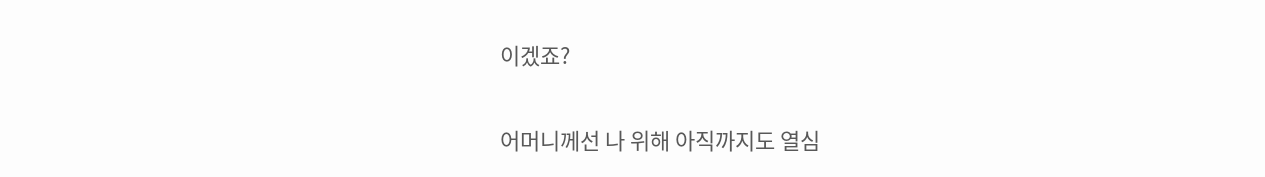이겠죠?


어머니께선 나 위해 아직까지도 열심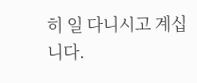히 일 다니시고 계십니다.